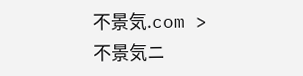不景気.com > 不景気ニ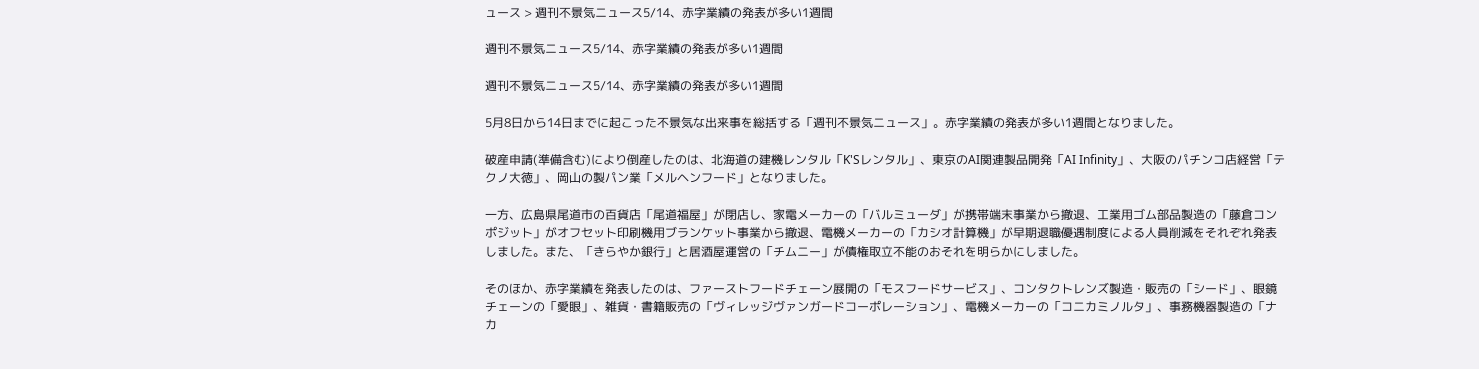ュース > 週刊不景気ニュース5/14、赤字業績の発表が多い1週間

週刊不景気ニュース5/14、赤字業績の発表が多い1週間

週刊不景気ニュース5/14、赤字業績の発表が多い1週間

5月8日から14日までに起こった不景気な出来事を総括する「週刊不景気ニュース」。赤字業績の発表が多い1週間となりました。

破産申請(準備含む)により倒産したのは、北海道の建機レンタル「K'Sレンタル」、東京のAI関連製品開発「AI Infinity」、大阪のパチンコ店経営「テクノ大徳」、岡山の製パン業「メルヘンフード」となりました。

一方、広島県尾道市の百貨店「尾道福屋」が閉店し、家電メーカーの「バルミューダ」が携帯端末事業から撤退、工業用ゴム部品製造の「藤倉コンポジット」がオフセット印刷機用ブランケット事業から撤退、電機メーカーの「カシオ計算機」が早期退職優遇制度による人員削減をそれぞれ発表しました。また、「きらやか銀行」と居酒屋運営の「チムニー」が債権取立不能のおそれを明らかにしました。

そのほか、赤字業績を発表したのは、ファーストフードチェーン展開の「モスフードサービス」、コンタクトレンズ製造・販売の「シード」、眼鏡チェーンの「愛眼」、雑貨・書籍販売の「ヴィレッジヴァンガードコーポレーション」、電機メーカーの「コニカミノルタ」、事務機器製造の「ナカ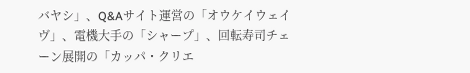バヤシ」、Q&Aサイト運営の「オウケイウェイヴ」、電機大手の「シャープ」、回転寿司チェーン展開の「カッパ・クリエ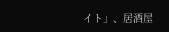イト」、居酒屋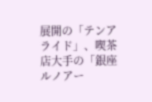展開の「テンアライド」、喫茶店大手の「銀座ルノアー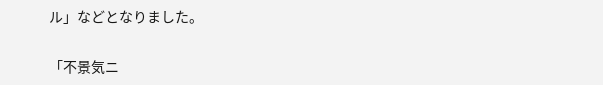ル」などとなりました。

「不景気ニ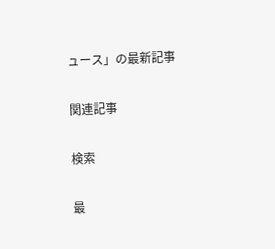ュース」の最新記事

関連記事

検索

最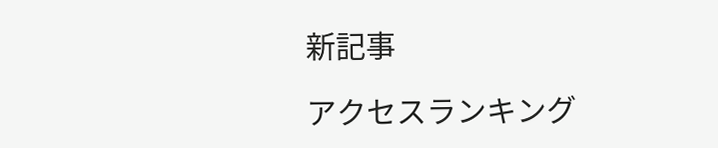新記事

アクセスランキング